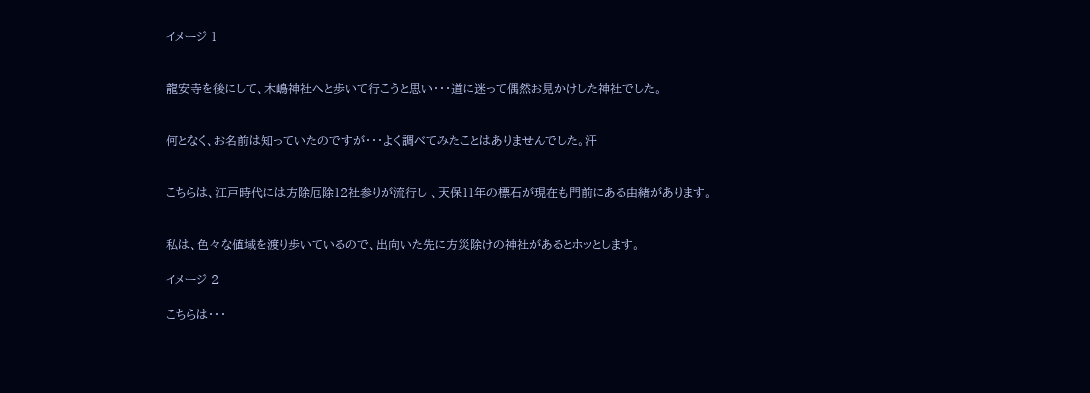イメージ 1


龍安寺を後にして、木嶋神社へと歩いて行こうと思い・・・道に迷って偶然お見かけした神社でした。


何となく、お名前は知っていたのですが・・・よく調べてみたことはありませんでした。汗


こちらは、江戸時代には方除厄除12社参りが流行し 、天保11年の標石が現在も門前にある由緒があります。


私は、色々な値域を渡り歩いているので、出向いた先に方災除けの神社があるとホッとします。

イメージ 2

こちらは・・・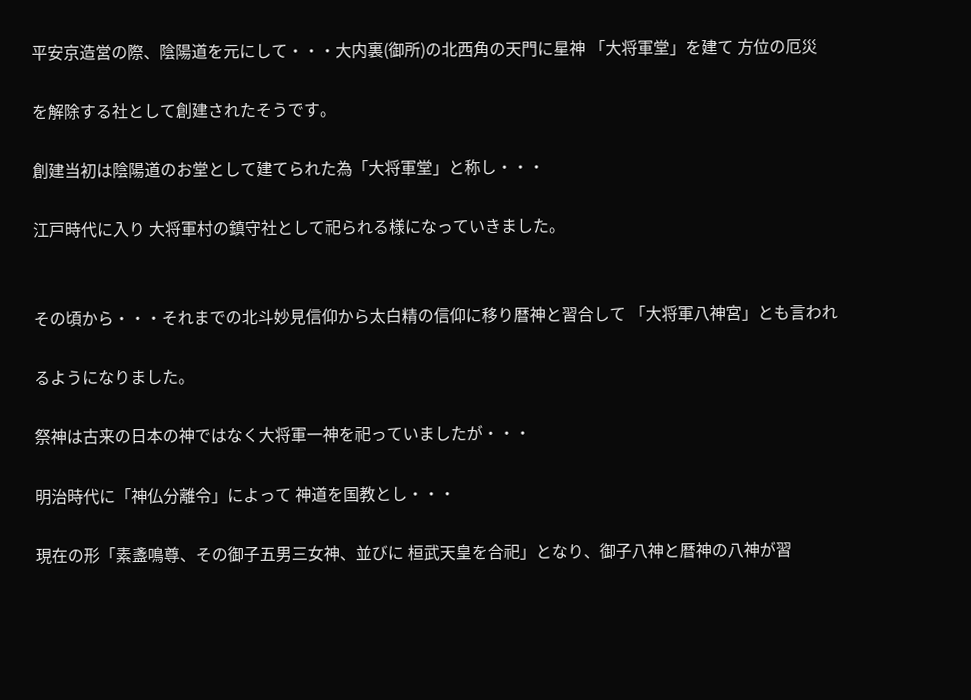平安京造営の際、陰陽道を元にして・・・大内裏(御所)の北西角の天門に星神 「大将軍堂」を建て 方位の厄災

を解除する社として創建されたそうです。

創建当初は陰陽道のお堂として建てられた為「大将軍堂」と称し・・・

江戸時代に入り 大将軍村の鎮守社として祀られる様になっていきました。


その頃から・・・それまでの北斗妙見信仰から太白精の信仰に移り暦神と習合して 「大将軍八神宮」とも言われ

るようになりました。

祭神は古来の日本の神ではなく大将軍一神を祀っていましたが・・・

明治時代に「神仏分離令」によって 神道を国教とし・・・

現在の形「素盞鳴尊、その御子五男三女神、並びに 桓武天皇を合祀」となり、御子八神と暦神の八神が習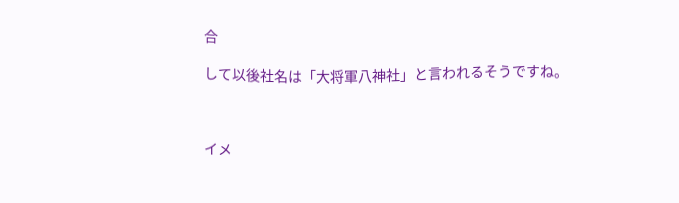合

して以後社名は「大将軍八神社」と言われるそうですね。



イメ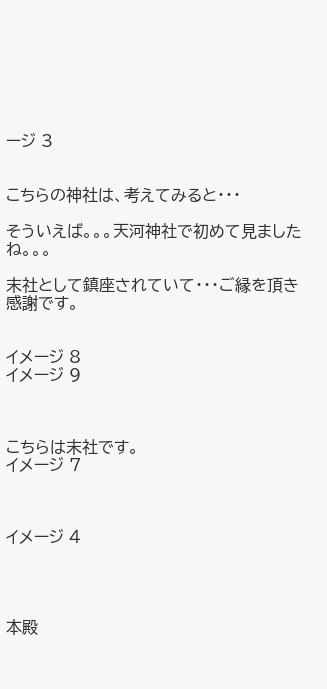ージ 3


こちらの神社は、考えてみると・・・

そういえば。。。天河神社で初めて見ましたね。。。

末社として鎮座されていて・・・ご縁を頂き感謝です。


イメージ 8
イメージ 9



こちらは末社です。
イメージ 7



イメージ 4




本殿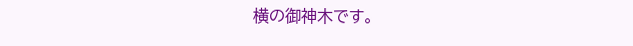横の御神木です。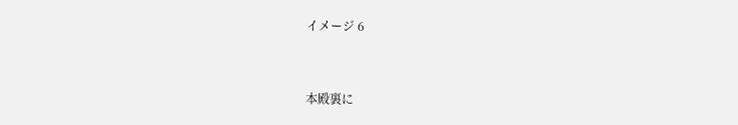イメージ 6


本殿裏に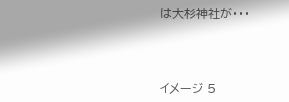は大杉神社が・・・



イメージ 5